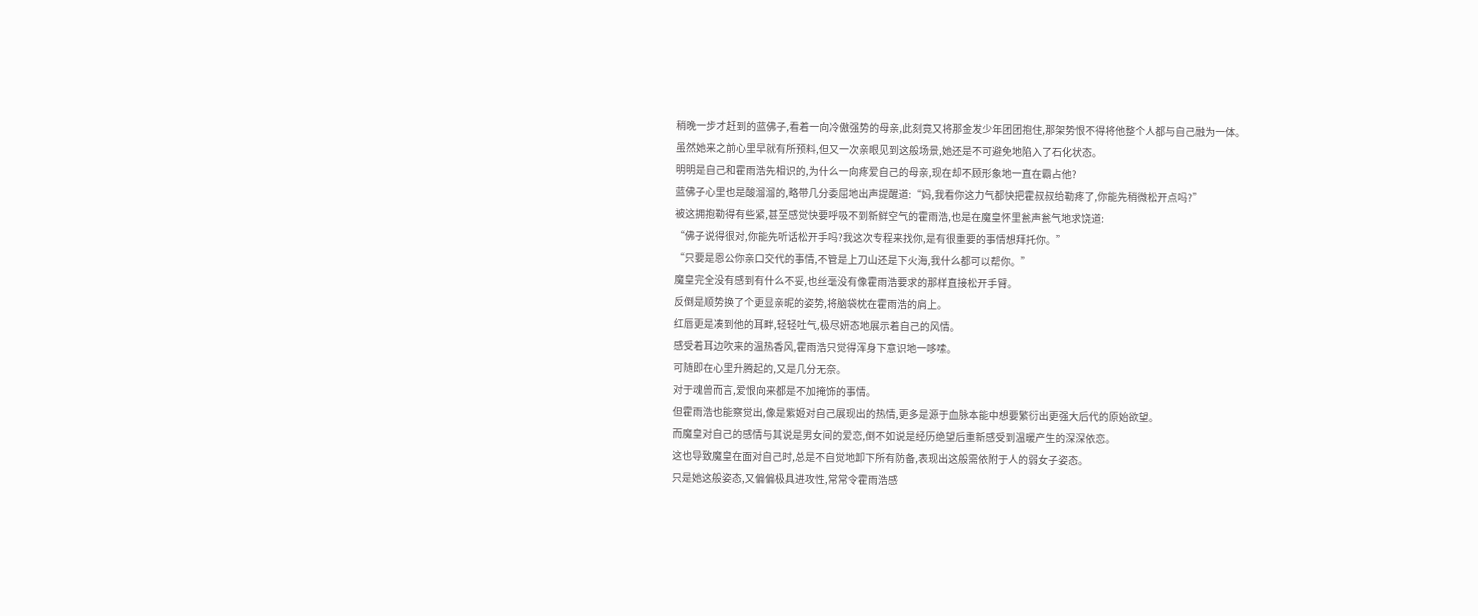稍晚一步才赶到的蓝佛子,看着一向冷傲强势的母亲,此刻竟又将那金发少年团团抱住,那架势恨不得将他整个人都与自己融为一体。
虽然她来之前心里早就有所预料,但又一次亲眼见到这般场景,她还是不可避免地陷入了石化状态。
明明是自己和霍雨浩先相识的,为什么一向疼爱自己的母亲,现在却不顾形象地一直在霸占他?
蓝佛子心里也是酸溜溜的,略带几分委屈地出声提醒道:“妈,我看你这力气都快把霍叔叔给勒疼了,你能先稍微松开点吗?”
被这拥抱勒得有些紧,甚至感觉快要呼吸不到新鲜空气的霍雨浩,也是在魔皇怀里瓮声瓮气地求饶道:
“佛子说得很对,你能先听话松开手吗?我这次专程来找你,是有很重要的事情想拜托你。”
“只要是恩公你亲口交代的事情,不管是上刀山还是下火海,我什么都可以帮你。”
魔皇完全没有感到有什么不妥,也丝毫没有像霍雨浩要求的那样直接松开手臂。
反倒是顺势换了个更显亲昵的姿势,将脑袋枕在霍雨浩的肩上。
红唇更是凑到他的耳畔,轻轻吐气,极尽妍态地展示着自己的风情。
感受着耳边吹来的温热香风,霍雨浩只觉得浑身下意识地一哆嗦。
可随即在心里升腾起的,又是几分无奈。
对于魂兽而言,爱恨向来都是不加掩饰的事情。
但霍雨浩也能察觉出,像是紫姬对自己展现出的热情,更多是源于血脉本能中想要繁衍出更强大后代的原始欲望。
而魔皇对自己的感情与其说是男女间的爱恋,倒不如说是经历绝望后重新感受到温暖产生的深深依恋。
这也导致魔皇在面对自己时,总是不自觉地卸下所有防备,表现出这般需依附于人的弱女子姿态。
只是她这般姿态,又偏偏极具进攻性,常常令霍雨浩感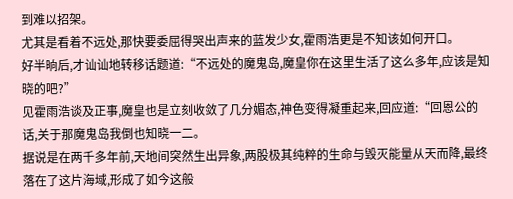到难以招架。
尤其是看着不远处,那快要委屈得哭出声来的蓝发少女,霍雨浩更是不知该如何开口。
好半晌后,才讪讪地转移话题道:“不远处的魔鬼岛,魔皇你在这里生活了这么多年,应该是知晓的吧?”
见霍雨浩谈及正事,魔皇也是立刻收敛了几分媚态,神色变得凝重起来,回应道:“回恩公的话,关于那魔鬼岛我倒也知晓一二。
据说是在两千多年前,天地间突然生出异象,两股极其纯粹的生命与毁灭能量从天而降,最终落在了这片海域,形成了如今这般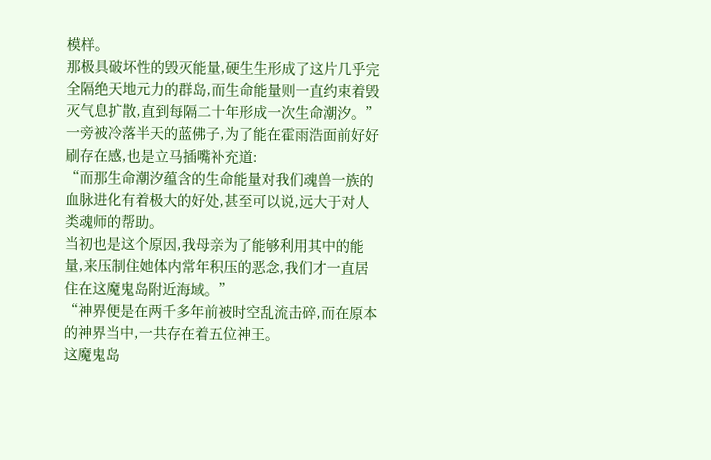模样。
那极具破坏性的毁灭能量,硬生生形成了这片几乎完全隔绝天地元力的群岛,而生命能量则一直约束着毁灭气息扩散,直到每隔二十年形成一次生命潮汐。”
一旁被冷落半天的蓝佛子,为了能在霍雨浩面前好好刷存在感,也是立马插嘴补充道:
“而那生命潮汐蕴含的生命能量对我们魂兽一族的血脉进化有着极大的好处,甚至可以说,远大于对人类魂师的帮助。
当初也是这个原因,我母亲为了能够利用其中的能量,来压制住她体内常年积压的恶念,我们才一直居住在这魔鬼岛附近海域。”
“神界便是在两千多年前被时空乱流击碎,而在原本的神界当中,一共存在着五位神王。
这魔鬼岛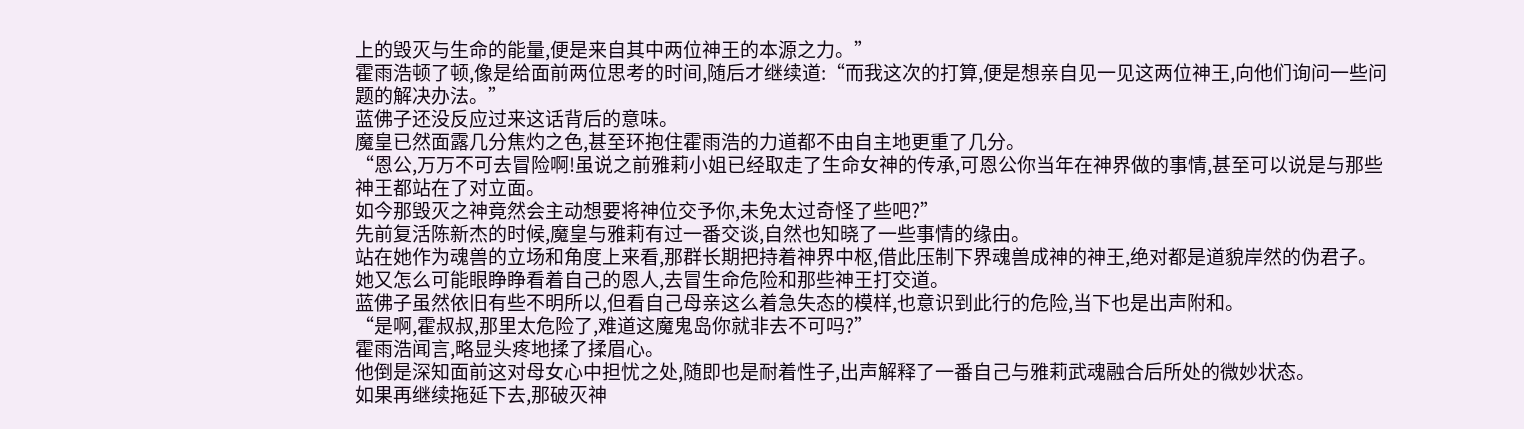上的毁灭与生命的能量,便是来自其中两位神王的本源之力。”
霍雨浩顿了顿,像是给面前两位思考的时间,随后才继续道:“而我这次的打算,便是想亲自见一见这两位神王,向他们询问一些问题的解决办法。”
蓝佛子还没反应过来这话背后的意味。
魔皇已然面露几分焦灼之色,甚至环抱住霍雨浩的力道都不由自主地更重了几分。
“恩公,万万不可去冒险啊!虽说之前雅莉小姐已经取走了生命女神的传承,可恩公你当年在神界做的事情,甚至可以说是与那些神王都站在了对立面。
如今那毁灭之神竟然会主动想要将神位交予你,未免太过奇怪了些吧?”
先前复活陈新杰的时候,魔皇与雅莉有过一番交谈,自然也知晓了一些事情的缘由。
站在她作为魂兽的立场和角度上来看,那群长期把持着神界中枢,借此压制下界魂兽成神的神王,绝对都是道貌岸然的伪君子。
她又怎么可能眼睁睁看着自己的恩人,去冒生命危险和那些神王打交道。
蓝佛子虽然依旧有些不明所以,但看自己母亲这么着急失态的模样,也意识到此行的危险,当下也是出声附和。
“是啊,霍叔叔,那里太危险了,难道这魔鬼岛你就非去不可吗?”
霍雨浩闻言,略显头疼地揉了揉眉心。
他倒是深知面前这对母女心中担忧之处,随即也是耐着性子,出声解释了一番自己与雅莉武魂融合后所处的微妙状态。
如果再继续拖延下去,那破灭神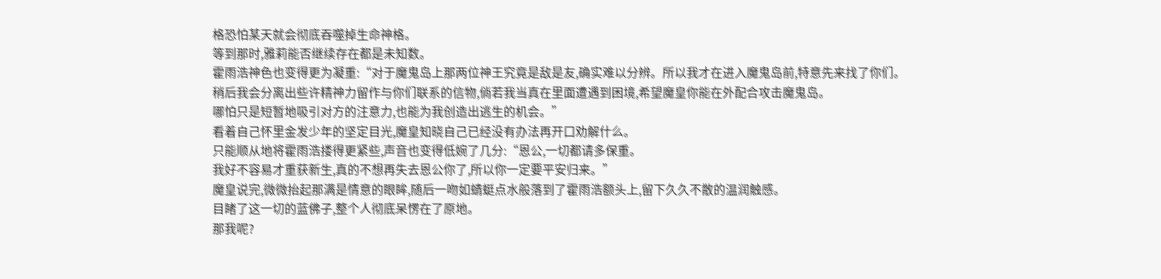格恐怕某天就会彻底吞噬掉生命神格。
等到那时,雅莉能否继续存在都是未知数。
霍雨浩神色也变得更为凝重:“对于魔鬼岛上那两位神王究竟是敌是友,确实难以分辨。所以我才在进入魔鬼岛前,特意先来找了你们。
稍后我会分离出些许精神力留作与你们联系的信物,倘若我当真在里面遭遇到困境,希望魔皇你能在外配合攻击魔鬼岛。
哪怕只是短暂地吸引对方的注意力,也能为我创造出逃生的机会。”
看着自己怀里金发少年的坚定目光,魔皇知晓自己已经没有办法再开口劝解什么。
只能顺从地将霍雨浩搂得更紧些,声音也变得低婉了几分:“恩公,一切都请多保重。
我好不容易才重获新生,真的不想再失去恩公你了,所以你一定要平安归来。”
魔皇说完,微微抬起那满是情意的眼眸,随后一吻如蜻蜓点水般落到了霍雨浩额头上,留下久久不散的温润触感。
目睹了这一切的蓝佛子,整个人彻底呆愣在了原地。
那我呢?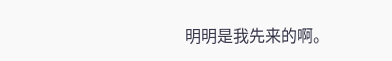明明是我先来的啊。